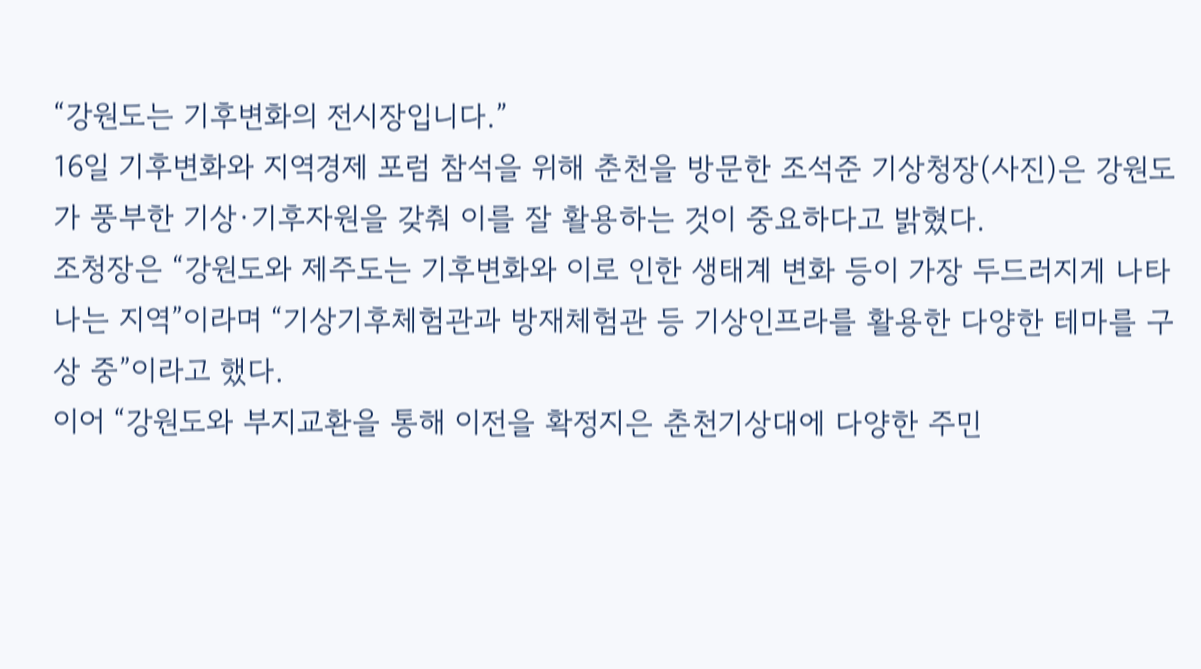“강원도는 기후변화의 전시장입니다.”
16일 기후변화와 지역경제 포럼 참석을 위해 춘천을 방문한 조석준 기상청장(사진)은 강원도가 풍부한 기상·기후자원을 갖춰 이를 잘 활용하는 것이 중요하다고 밝혔다.
조청장은 “강원도와 제주도는 기후변화와 이로 인한 생태계 변화 등이 가장 두드러지게 나타나는 지역”이라며 “기상기후체험관과 방재체험관 등 기상인프라를 활용한 다양한 테마를 구상 중”이라고 했다.
이어 “강원도와 부지교환을 통해 이전을 확정지은 춘천기상대에 다양한 주민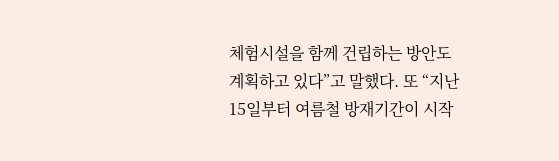체험시설을 함께 건립하는 방안도 계획하고 있다”고 말했다. 또 “지난 15일부터 여름철 방재기간이 시작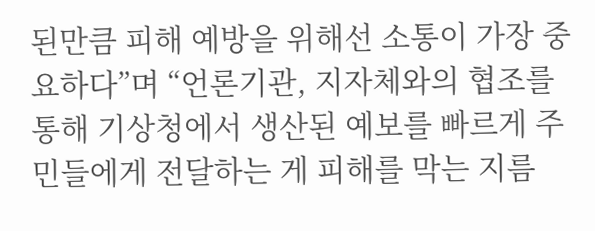된만큼 피해 예방을 위해선 소통이 가장 중요하다”며 “언론기관, 지자체와의 협조를 통해 기상청에서 생산된 예보를 빠르게 주민들에게 전달하는 게 피해를 막는 지름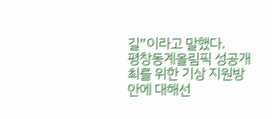길”이라고 말했다.
평창동계올림픽 성공개최를 위한 기상 지원방안에 대해선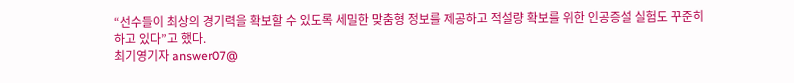“선수들이 최상의 경기력을 확보할 수 있도록 세밀한 맞춤형 정보를 제공하고 적설량 확보를 위한 인공증설 실험도 꾸준히 하고 있다”고 했다.
최기영기자 answer07@